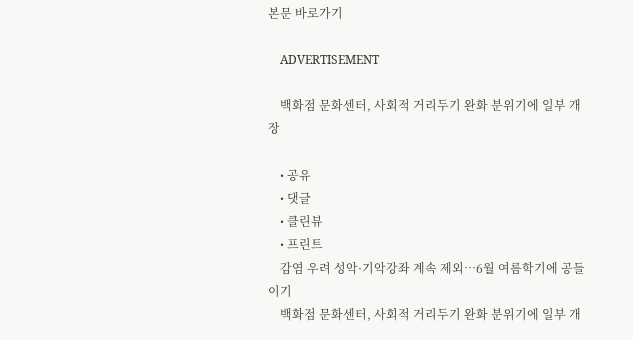본문 바로가기

    ADVERTISEMENT

    백화점 문화센터, 사회적 거리두기 완화 분위기에 일부 개장

    • 공유
    • 댓글
    • 클린뷰
    • 프린트
    감염 우려 성악·기악강좌 계속 제외…6월 여름학기에 공들이기
    백화점 문화센터, 사회적 거리두기 완화 분위기에 일부 개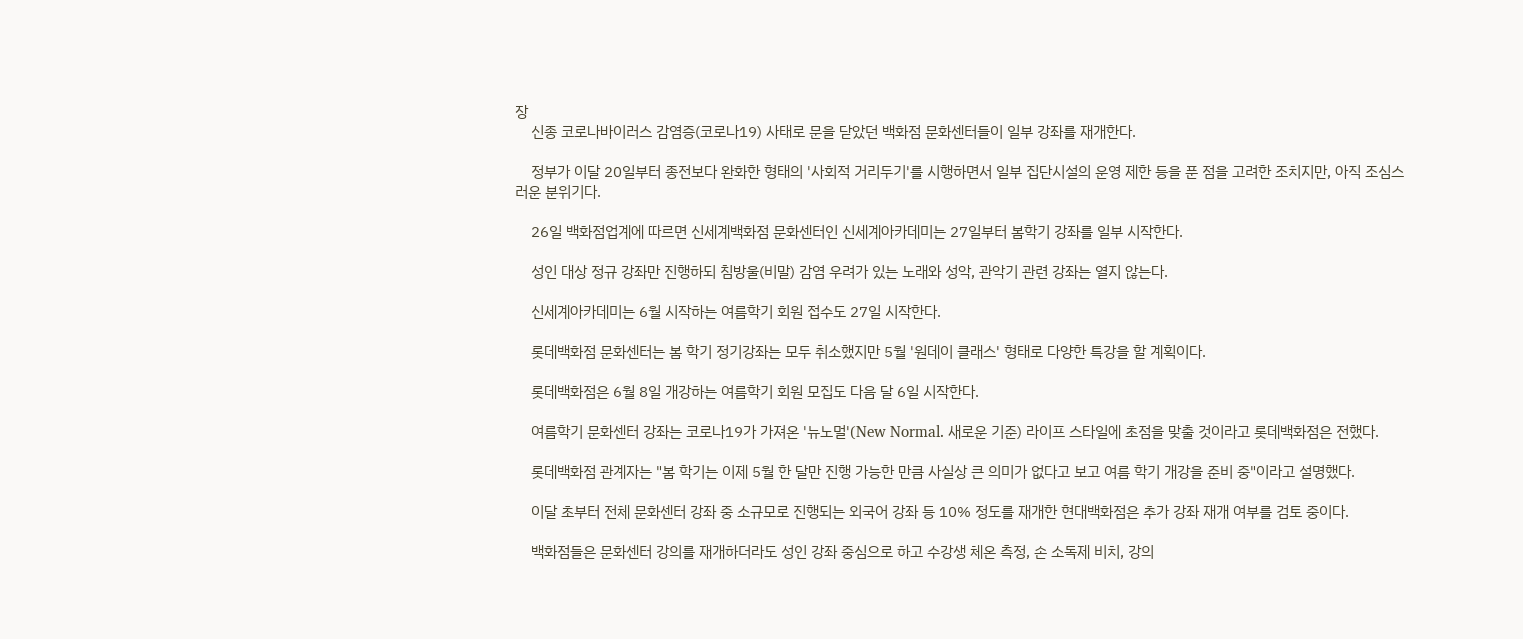장
    신종 코로나바이러스 감염증(코로나19) 사태로 문을 닫았던 백화점 문화센터들이 일부 강좌를 재개한다.

    정부가 이달 20일부터 종전보다 완화한 형태의 '사회적 거리두기'를 시행하면서 일부 집단시설의 운영 제한 등을 푼 점을 고려한 조치지만, 아직 조심스러운 분위기다.

    26일 백화점업계에 따르면 신세계백화점 문화센터인 신세계아카데미는 27일부터 봄학기 강좌를 일부 시작한다.

    성인 대상 정규 강좌만 진행하되 침방울(비말) 감염 우려가 있는 노래와 성악, 관악기 관련 강좌는 열지 않는다.

    신세계아카데미는 6월 시작하는 여름학기 회원 접수도 27일 시작한다.

    롯데백화점 문화센터는 봄 학기 정기강좌는 모두 취소했지만 5월 '원데이 클래스' 형태로 다양한 특강을 할 계획이다.

    롯데백화점은 6월 8일 개강하는 여름학기 회원 모집도 다음 달 6일 시작한다.

    여름학기 문화센터 강좌는 코로나19가 가져온 '뉴노멀'(New Normal. 새로운 기준) 라이프 스타일에 초점을 맞출 것이라고 롯데백화점은 전했다.

    롯데백화점 관계자는 "봄 학기는 이제 5월 한 달만 진행 가능한 만큼 사실상 큰 의미가 없다고 보고 여름 학기 개강을 준비 중"이라고 설명했다.

    이달 초부터 전체 문화센터 강좌 중 소규모로 진행되는 외국어 강좌 등 10% 정도를 재개한 현대백화점은 추가 강좌 재개 여부를 검토 중이다.

    백화점들은 문화센터 강의를 재개하더라도 성인 강좌 중심으로 하고 수강생 체온 측정, 손 소독제 비치, 강의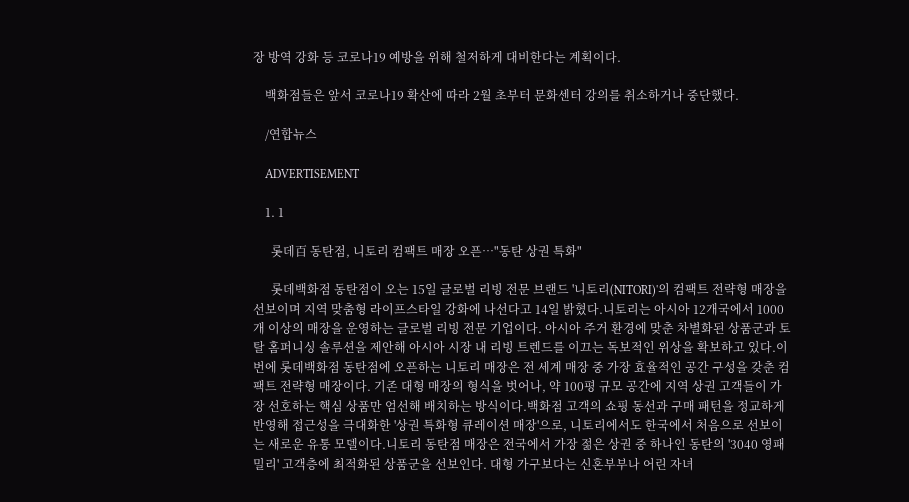장 방역 강화 등 코로나19 예방을 위해 철저하게 대비한다는 계획이다.

    백화점들은 앞서 코로나19 확산에 따라 2월 초부터 문화센터 강의를 취소하거나 중단했다.

    /연합뉴스

    ADVERTISEMENT

    1. 1

      롯데百 동탄점, 니토리 컴팩트 매장 오픈…"동탄 상권 특화"

      롯데백화점 동탄점이 오는 15일 글로벌 리빙 전문 브랜드 '니토리(NITORI)'의 컴팩트 전략형 매장을 선보이며 지역 맞춤형 라이프스타일 강화에 나선다고 14일 밝혔다.니토리는 아시아 12개국에서 1000개 이상의 매장을 운영하는 글로벌 리빙 전문 기업이다. 아시아 주거 환경에 맞춘 차별화된 상품군과 토탈 홈퍼니싱 솔루션을 제안해 아시아 시장 내 리빙 트렌드를 이끄는 독보적인 위상을 확보하고 있다.이번에 롯데백화점 동탄점에 오픈하는 니토리 매장은 전 세계 매장 중 가장 효율적인 공간 구성을 갖춘 컴팩트 전략형 매장이다. 기존 대형 매장의 형식을 벗어나, 약 100평 규모 공간에 지역 상권 고객들이 가장 선호하는 핵심 상품만 엄선해 배치하는 방식이다.백화점 고객의 쇼핑 동선과 구매 패턴을 정교하게 반영해 접근성을 극대화한 '상권 특화형 큐레이션 매장'으로, 니토리에서도 한국에서 처음으로 선보이는 새로운 유통 모델이다.니토리 동탄점 매장은 전국에서 가장 젊은 상권 중 하나인 동탄의 '3040 영패밀리' 고객층에 최적화된 상품군을 선보인다. 대형 가구보다는 신혼부부나 어린 자녀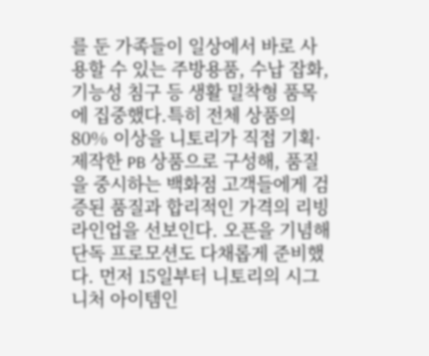를 둔 가족들이 일상에서 바로 사용할 수 있는 주방용품, 수납 잡화, 기능성 침구 등 생활 밀착형 품목에 집중했다.특히 전체 상품의 80% 이상을 니토리가 직접 기획·제작한 PB 상품으로 구성해, 품질을 중시하는 백화점 고객들에게 검증된 품질과 합리적인 가격의 리빙 라인업을 선보인다. 오픈을 기념해 단독 프로모션도 다채롭게 준비했다. 먼저 15일부터 니토리의 시그니처 아이템인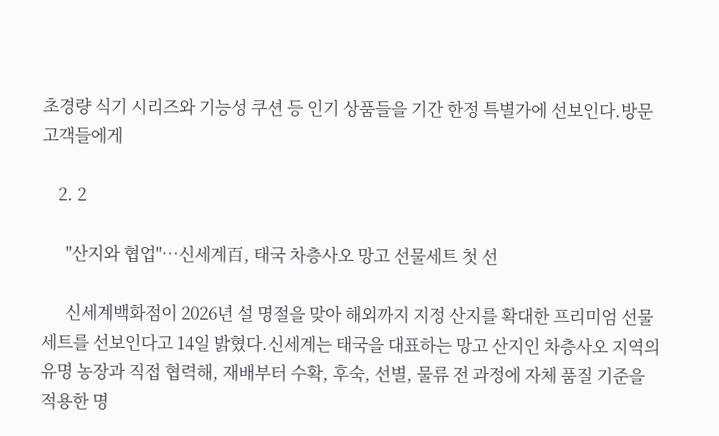초경량 식기 시리즈와 기능성 쿠션 등 인기 상품들을 기간 한정 특별가에 선보인다.방문 고객들에게

    2. 2

      "산지와 협업"…신세계百, 태국 차층사오 망고 선물세트 첫 선

      신세계백화점이 2026년 설 명절을 맞아 해외까지 지정 산지를 확대한 프리미엄 선물 세트를 선보인다고 14일 밝혔다.신세계는 태국을 대표하는 망고 산지인 차층사오 지역의 유명 농장과 직접 협력해, 재배부터 수확, 후숙, 선별, 물류 전 과정에 자체 품질 기준을 적용한 명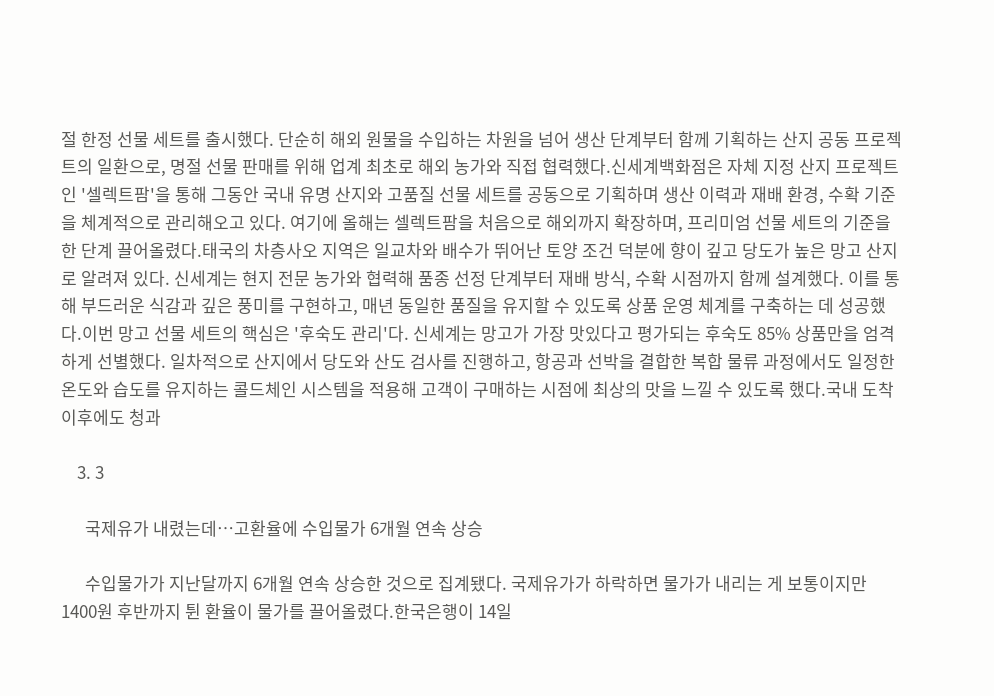절 한정 선물 세트를 출시했다. 단순히 해외 원물을 수입하는 차원을 넘어 생산 단계부터 함께 기획하는 산지 공동 프로젝트의 일환으로, 명절 선물 판매를 위해 업계 최초로 해외 농가와 직접 협력했다.신세계백화점은 자체 지정 산지 프로젝트인 '셀렉트팜'을 통해 그동안 국내 유명 산지와 고품질 선물 세트를 공동으로 기획하며 생산 이력과 재배 환경, 수확 기준을 체계적으로 관리해오고 있다. 여기에 올해는 셀렉트팜을 처음으로 해외까지 확장하며, 프리미엄 선물 세트의 기준을 한 단계 끌어올렸다.태국의 차층사오 지역은 일교차와 배수가 뛰어난 토양 조건 덕분에 향이 깊고 당도가 높은 망고 산지로 알려져 있다. 신세계는 현지 전문 농가와 협력해 품종 선정 단계부터 재배 방식, 수확 시점까지 함께 설계했다. 이를 통해 부드러운 식감과 깊은 풍미를 구현하고, 매년 동일한 품질을 유지할 수 있도록 상품 운영 체계를 구축하는 데 성공했다.이번 망고 선물 세트의 핵심은 '후숙도 관리'다. 신세계는 망고가 가장 맛있다고 평가되는 후숙도 85% 상품만을 엄격하게 선별했다. 일차적으로 산지에서 당도와 산도 검사를 진행하고, 항공과 선박을 결합한 복합 물류 과정에서도 일정한 온도와 습도를 유지하는 콜드체인 시스템을 적용해 고객이 구매하는 시점에 최상의 맛을 느낄 수 있도록 했다.국내 도착 이후에도 청과

    3. 3

      국제유가 내렸는데…고환율에 수입물가 6개월 연속 상승

      수입물가가 지난달까지 6개월 연속 상승한 것으로 집계됐다. 국제유가가 하락하면 물가가 내리는 게 보통이지만 1400원 후반까지 튄 환율이 물가를 끌어올렸다.한국은행이 14일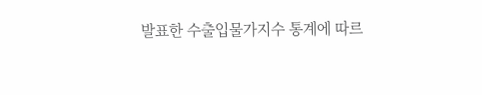발표한 수출입물가지수 통계에 따르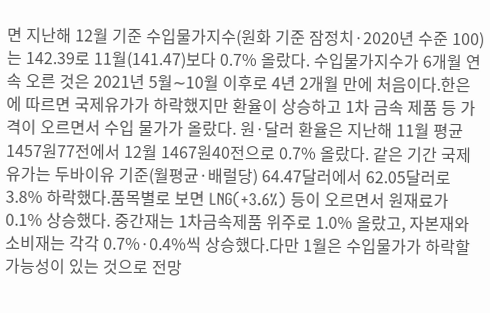면 지난해 12월 기준 수입물가지수(원화 기준 잠정치·2020년 수준 100)는 142.39로 11월(141.47)보다 0.7% 올랐다. 수입물가지수가 6개월 연속 오른 것은 2021년 5월∼10월 이후로 4년 2개월 만에 처음이다.한은에 따르면 국제유가가 하락했지만 환율이 상승하고 1차 금속 제품 등 가격이 오르면서 수입 물가가 올랐다. 원·달러 환율은 지난해 11월 평균 1457원77전에서 12월 1467원40전으로 0.7% 올랐다. 같은 기간 국제유가는 두바이유 기준(월평균·배럴당) 64.47달러에서 62.05달러로 3.8% 하락했다.품목별로 보면 LNG(+3.6%) 등이 오르면서 원재료가 0.1% 상승했다. 중간재는 1차금속제품 위주로 1.0% 올랐고, 자본재와 소비재는 각각 0.7%·0.4%씩 상승했다.다만 1월은 수입물가가 하락할 가능성이 있는 것으로 전망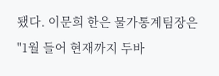됐다. 이문희 한은 물가통계팀장은  "1월 들어 현재까지 두바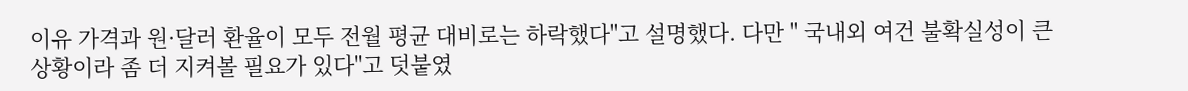이유 가격과 원·달러 환율이 모두 전월 평균 대비로는 하락했다"고 설명했다. 다만 " 국내외 여건 불확실성이 큰 상황이라 좀 더 지켜볼 필요가 있다"고 덧붙였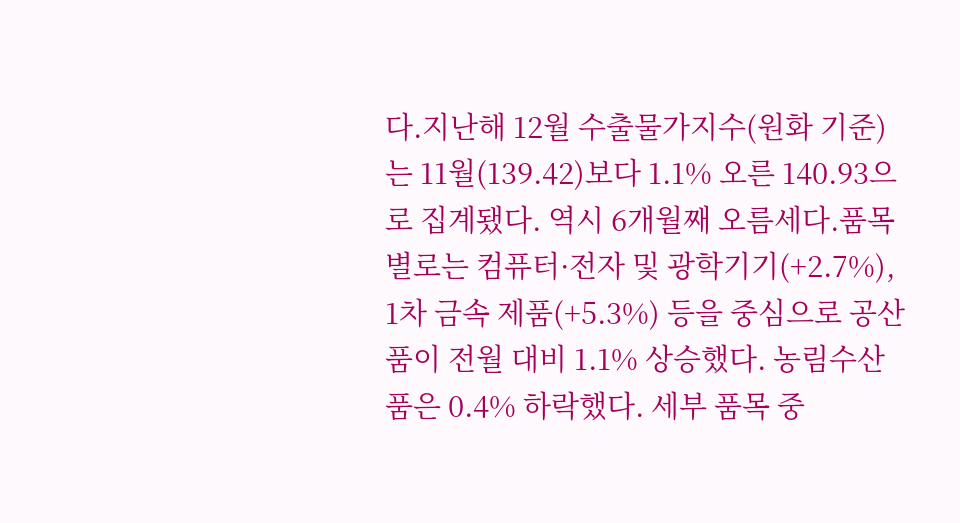다.지난해 12월 수출물가지수(원화 기준)는 11월(139.42)보다 1.1% 오른 140.93으로 집계됐다. 역시 6개월째 오름세다.품목별로는 컴퓨터·전자 및 광학기기(+2.7%), 1차 금속 제품(+5.3%) 등을 중심으로 공산품이 전월 대비 1.1% 상승했다. 농림수산품은 0.4% 하락했다. 세부 품목 중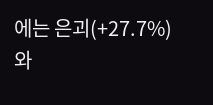에는 은괴(+27.7%)와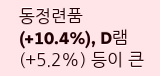동정련품(+10.4%), D램(+5.2%) 등이 큰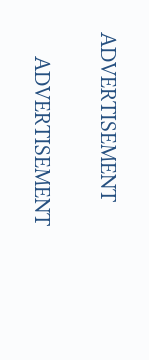ADVERTISEMENT

    ADVERTISEMENT